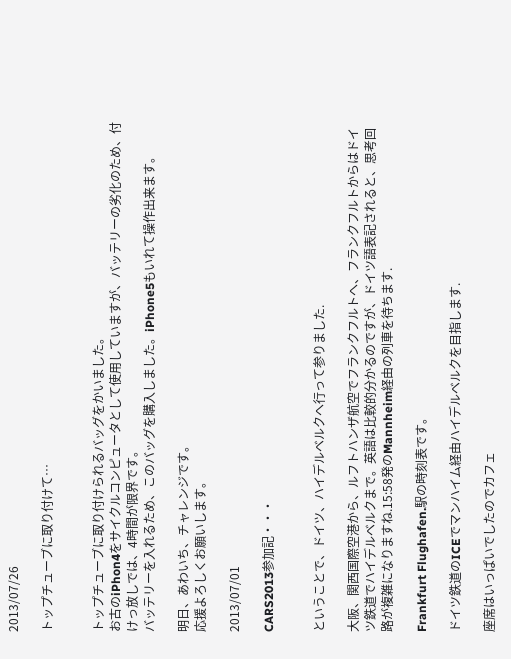2013/07/26

トップチューブに取り付けて…


トップチューブに取り付けられるバッグをかいました。
お古のiPhon4をサイクルコンピュータとして使用していますが、バッテリーの劣化のため、付けっ放しでは、4時間が限界です。
バッテリーを入れるため、このバッグを購入しました。iPhone5もいれて操作出来ます。

明日、あわいち、チャレンジです。
応援よろしくお願いします。

2013/07/01

CARS2013参加記・・・


ということで、ドイツ、ハイデルベルクへ行って参りました.

大阪、関西国際空港から、ルフトハンザ航空でフランクフルトへ、フランクフルトからはドイツ鉄道でハイデルベルクまで。英語は比較的分かるのですが、ドイツ語表記されると、思考回路が複雑になりますね.15:58発のMannheim経由の列車を待ちます.

Frankfurt Flughafen.駅の時刻表です。

ドイツ鉄道のICEでマンハイム経由ハイデルベルクを目指します.

座席はいっぱいでしたのでカフェ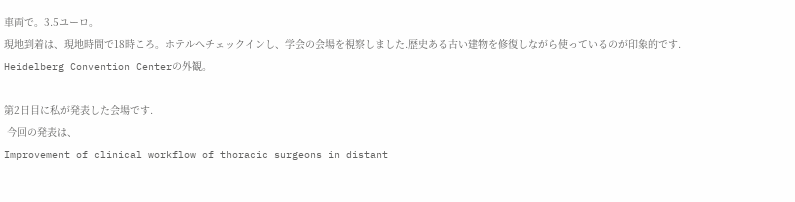車両で。3.5ユーロ。
現地到着は、現地時間で18時ころ。ホテルへチェックインし、学会の会場を視察しました.歴史ある古い建物を修復しながら使っているのが印象的です.
Heidelberg Convention Centerの外観。

第2日目に私が発表した会場です.
 今回の発表は、
Improvement of clinical workflow of thoracic surgeons in distant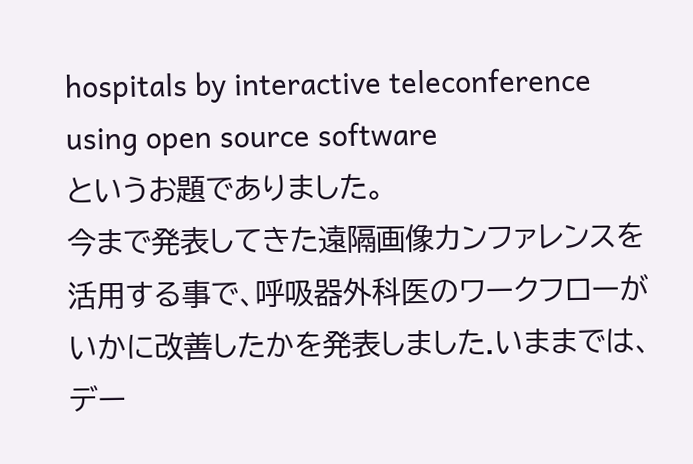hospitals by interactive teleconference using open source software
というお題でありました。
今まで発表してきた遠隔画像カンファレンスを活用する事で、呼吸器外科医のワークフローがいかに改善したかを発表しました.いままでは、デー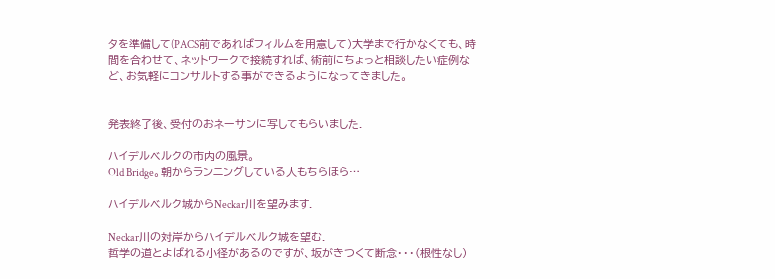タを準備して(PACS前であればフィルムを用意して)大学まで行かなくても、時間を合わせて、ネットワークで接続すれば、術前にちょっと相談したい症例など、お気軽にコンサルトする事ができるようになってきました。


発表終了後、受付のおネーサンに写してもらいました.

ハイデルベルクの市内の風景。
Old Bridge。朝からランニングしている人もちらほら…

ハイデルベルク城からNeckar川を望みます.

Neckar川の対岸からハイデルベルク城を望む.
哲学の道とよばれる小径があるのですが、坂がきつくて断念・・・(根性なし)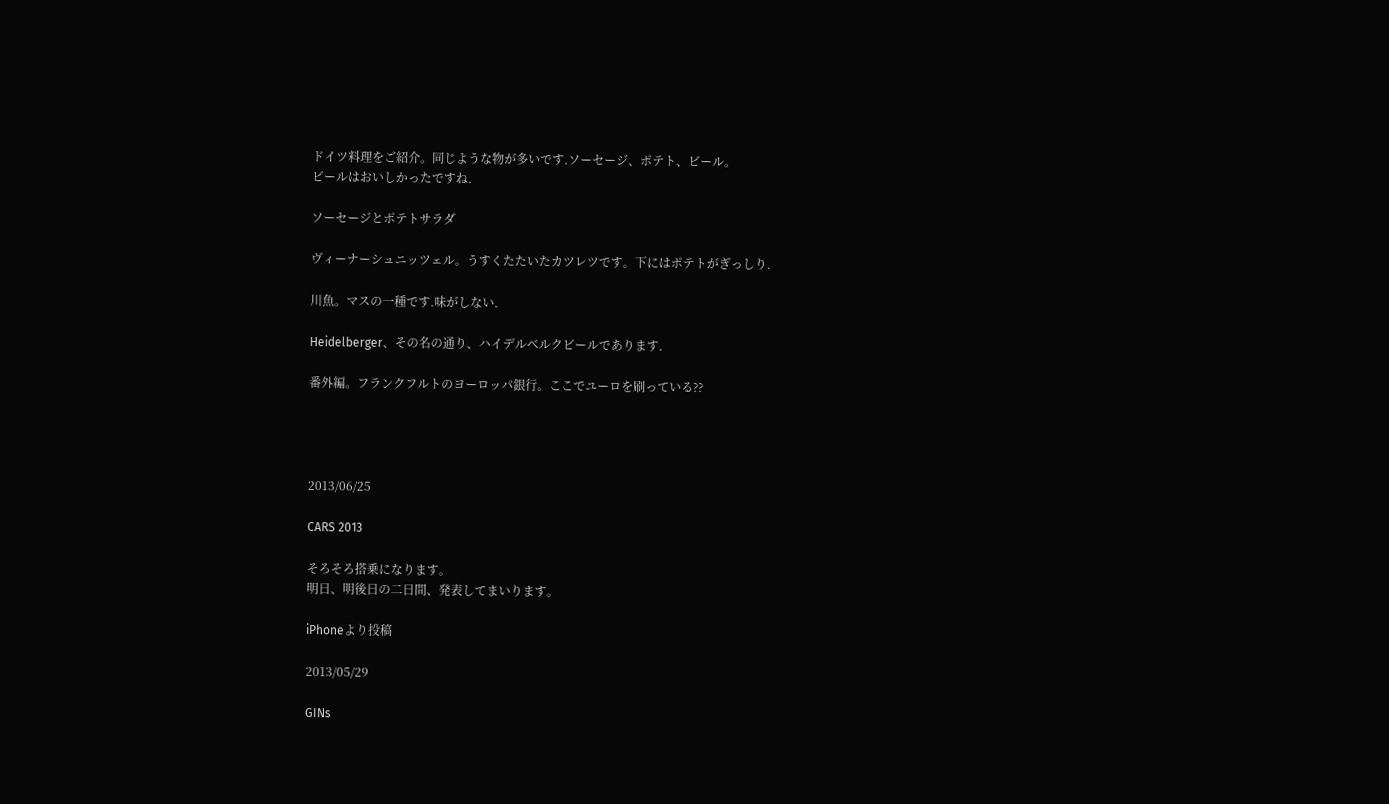ドイツ料理をご紹介。同じような物が多いです.ソーセージ、ポテト、ビール。
ビールはおいしかったですね.

ソーセージとポテトサラダ

ヴィーナーシュニッツェル。うすくたたいたカツレツです。下にはポテトがぎっしり.

川魚。マスの一種です.味がしない.

Heidelberger、その名の通り、ハイデルベルクビールであります.

番外編。フランクフルトのヨーロッパ銀行。ここでユーロを刷っている??




2013/06/25

CARS 2013

そろそろ搭乗になります。
明日、明後日の二日間、発表してまいります。

iPhoneより投稿

2013/05/29

GINs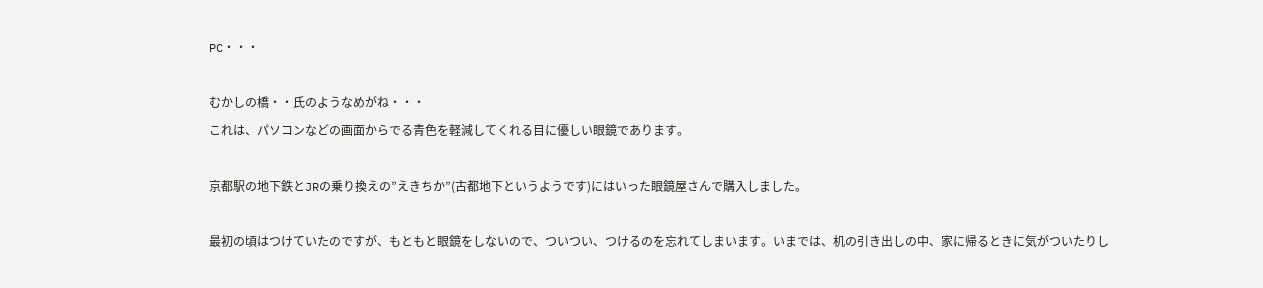PC・・・

むかしの橋・・氏のようなめがね・・・
これは、パソコンなどの画面からでる青色を軽減してくれる目に優しい眼鏡であります。

京都駅の地下鉄とJRの乗り換えの”えきちか”(古都地下というようです)にはいった眼鏡屋さんで購入しました。

最初の頃はつけていたのですが、もともと眼鏡をしないので、ついつい、つけるのを忘れてしまいます。いまでは、机の引き出しの中、家に帰るときに気がついたりし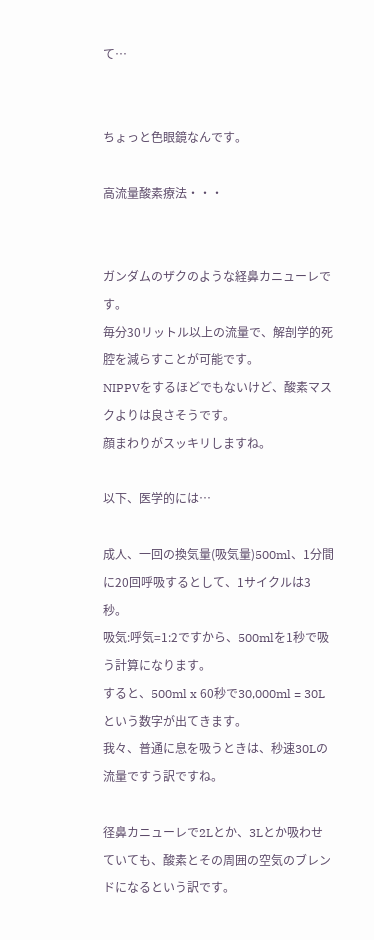て…


ちょっと色眼鏡なんです。

高流量酸素療法・・・


ガンダムのザクのような経鼻カニューレです。
毎分30リットル以上の流量で、解剖学的死腔を減らすことが可能です。
NIPPVをするほどでもないけど、酸素マスクよりは良さそうです。
顔まわりがスッキリしますね。

以下、医学的には…

成人、一回の換気量(吸気量)500ml、1分間に20回呼吸するとして、1サイクルは3秒。
吸気:呼気=1:2ですから、500mlを1秒で吸う計算になります。
すると、500ml x 60秒で30,000ml = 30Lという数字が出てきます。
我々、普通に息を吸うときは、秒速30Lの流量ですう訳ですね。

径鼻カニューレで2Lとか、3Lとか吸わせていても、酸素とその周囲の空気のブレンドになるという訳です。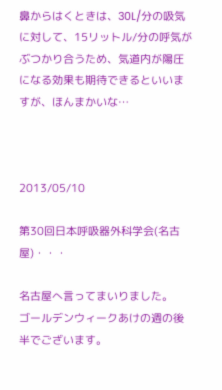鼻からはくときは、30L/分の吸気に対して、15リットル/分の呼気がぶつかり合うため、気道内が陽圧になる効果も期待できるといいますが、ほんまかいな…



2013/05/10

第30回日本呼吸器外科学会(名古屋)・・・

名古屋へ言ってまいりました。
ゴールデンウィークあけの週の後半でございます。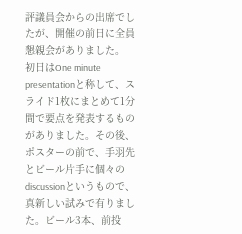評議員会からの出席でしたが、開催の前日に全員懇親会がありました。
初日はOne minute presentationと称して、スライド1枚にまとめて1分間で要点を発表するものがありました。その後、ポスターの前で、手羽先とビール片手に個々のdiscussionというもので、真新しい試みで有りました。ビール3本、前投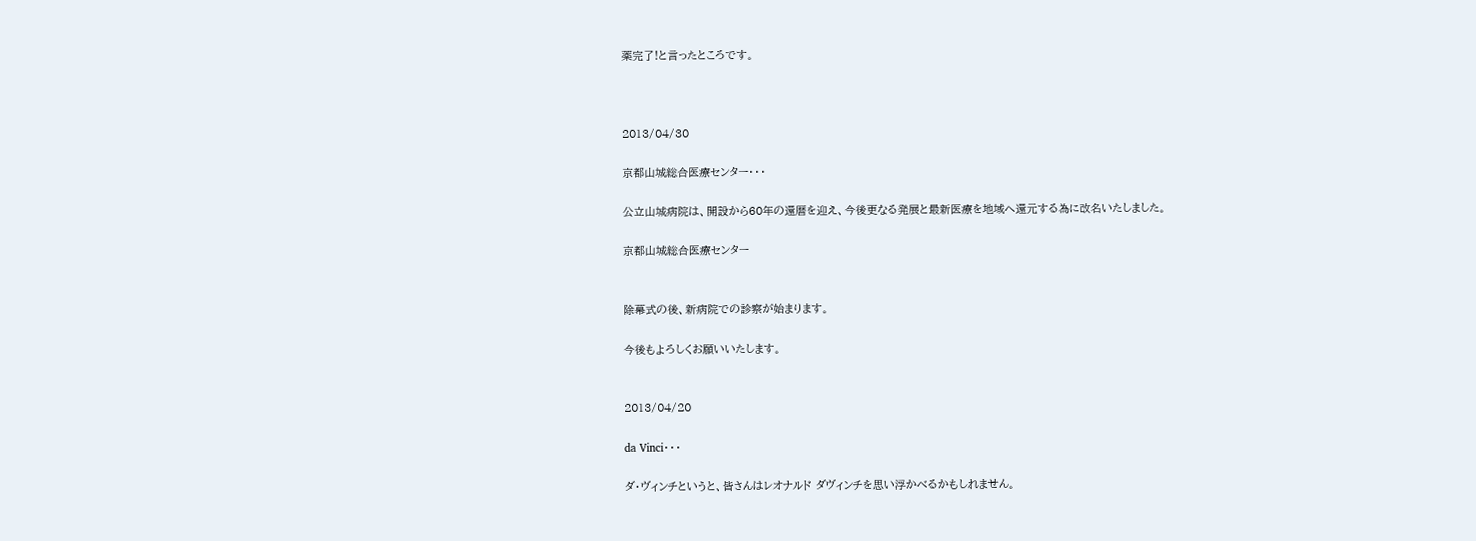薬完了!と言ったところです。



2013/04/30

京都山城総合医療センター・・・

公立山城病院は、開設から60年の還暦を迎え、今後更なる発展と最新医療を地域へ還元する為に改名いたしました。

京都山城総合医療センター


除幕式の後、新病院での診察が始まります。

今後もよろしくお願いいたします。


2013/04/20

da Vinci・・・

ダ・ヴィンチというと、皆さんはレオナルド ダヴィンチを思い浮かべるかもしれません。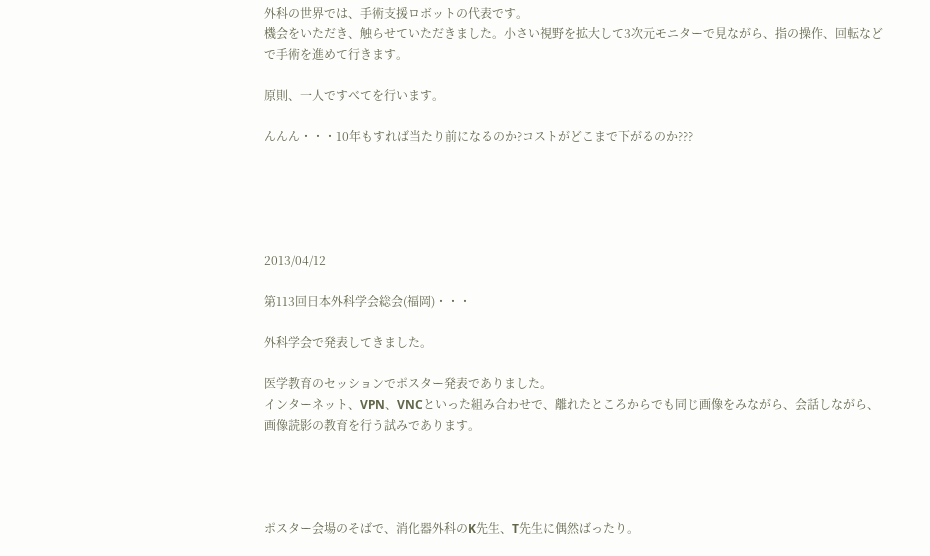外科の世界では、手術支援ロボットの代表です。
機会をいただき、触らせていただきました。小さい視野を拡大して3次元モニターで見ながら、指の操作、回転などで手術を進めて行きます。

原則、一人ですべてを行います。

んんん・・・10年もすれば当たり前になるのか?コストがどこまで下がるのか???





2013/04/12

第113回日本外科学会総会(福岡)・・・

外科学会で発表してきました。

医学教育のセッションでポスター発表でありました。
インターネット、VPN、VNCといった組み合わせで、離れたところからでも同じ画像をみながら、会話しながら、画像読影の教育を行う試みであります。




ポスター会場のそばで、消化器外科のK先生、T先生に偶然ばったり。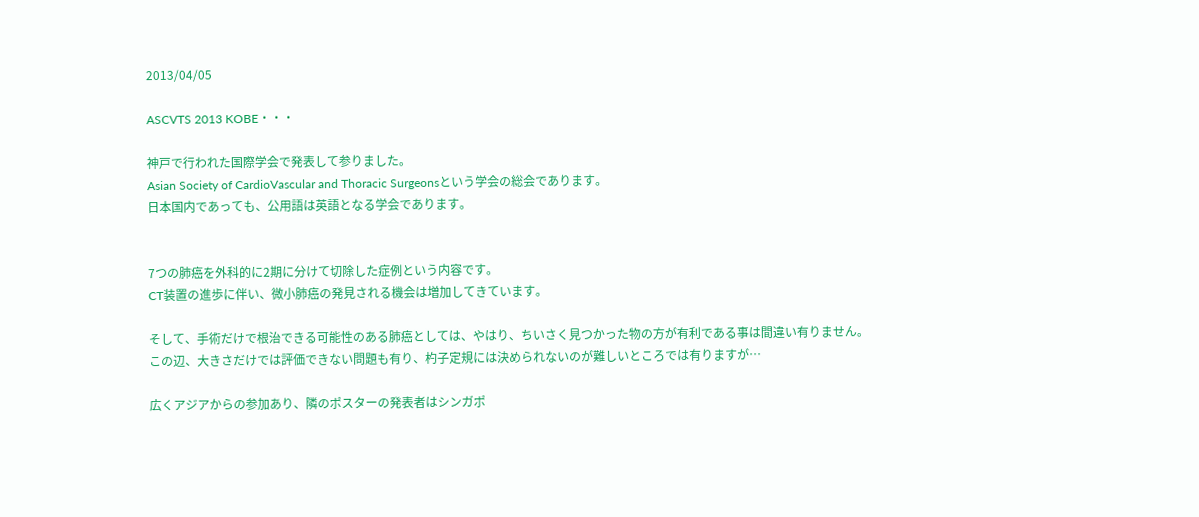2013/04/05

ASCVTS 2013 KOBE・・・

神戸で行われた国際学会で発表して参りました。
Asian Society of CardioVascular and Thoracic Surgeonsという学会の総会であります。
日本国内であっても、公用語は英語となる学会であります。


7つの肺癌を外科的に2期に分けて切除した症例という内容です。
CT装置の進歩に伴い、微小肺癌の発見される機会は増加してきています。

そして、手術だけで根治できる可能性のある肺癌としては、やはり、ちいさく見つかった物の方が有利である事は間違い有りません。
この辺、大きさだけでは評価できない問題も有り、杓子定規には決められないのが難しいところでは有りますが…

広くアジアからの参加あり、隣のポスターの発表者はシンガポ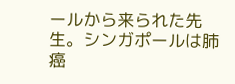ールから来られた先生。シンガポールは肺癌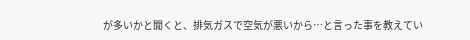が多いかと聞くと、排気ガスで空気が悪いから…と言った事を教えてい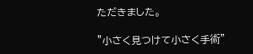ただきました。

”小さく見つけて小さく手術”